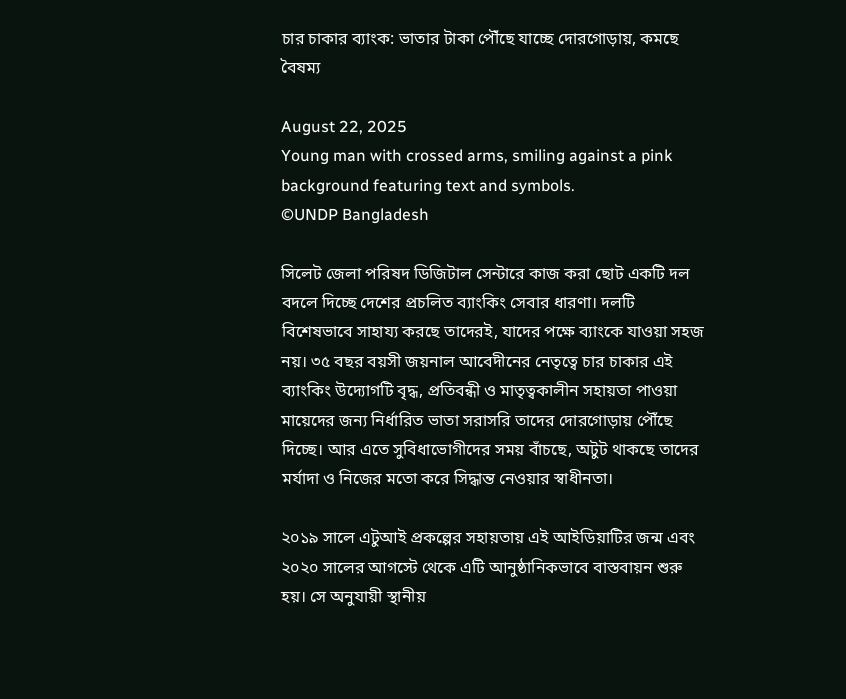চার চাকার ব্যাংক: ভাতার টাকা পৌঁছে যাচ্ছে দোরগোড়ায়, কমছে বৈষম্য

August 22, 2025
Young man with crossed arms, smiling against a pink background featuring text and symbols.
©UNDP Bangladesh

সিলেট জেলা পরিষদ ডিজিটাল সেন্টারে কাজ করা ছোট একটি দল বদলে দিচ্ছে দেশের প্রচলিত ব্যাংকিং সেবার ধারণা। দলটি বিশেষভাবে সাহায্য করছে তাদেরই, যাদের পক্ষে ব্যাংকে যাওয়া সহজ নয়। ৩৫ বছর বয়সী জয়নাল আবেদীনের নেতৃত্বে চার চাকার এই ব্যাংকিং উদ্যোগটি বৃদ্ধ, প্রতিবন্ধী ও মাতৃত্বকালীন সহায়তা পাওয়া মায়েদের জন্য নির্ধারিত ভাতা সরাসরি তাদের দোরগোড়ায় পৌঁছে দিচ্ছে। আর এতে সুবিধাভোগীদের সময় বাঁচছে, অটুট থাকছে তাদের মর্যাদা ও নিজের মতো করে সিদ্ধান্ত নেওয়ার স্বাধীনতা।

২০১৯ সালে এটুআই প্রকল্পের সহায়তায় এই আইডিয়াটির জন্ম এবং ২০২০ সালের আগস্টে থেকে এটি আনুষ্ঠানিকভাবে বাস্তবায়ন শুরু হয়। সে অনুযায়ী স্থানীয়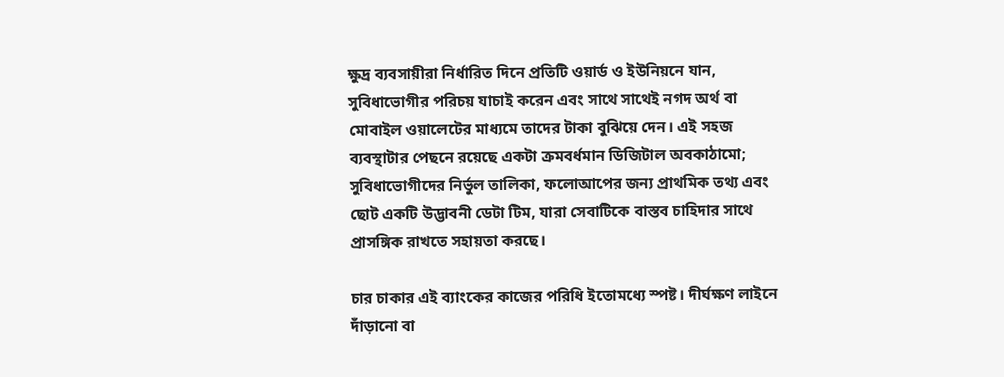ক্ষুদ্র ব্যবসায়ীরা নির্ধারিত দিনে প্রতিটি ওয়ার্ড ও ইউনিয়নে যান, সুবিধাভোগীর পরিচয় যাচাই করেন এবং সাথে সাথেই নগদ অর্থ বা মোবাইল ওয়ালেটের মাধ্যমে তাদের টাকা বুঝিয়ে দেন। এই সহজ ব্যবস্থাটার পেছনে রয়েছে একটা ক্রমবর্ধমান ডিজিটাল অবকাঠামো; সুবিধাভোগীদের নির্ভুল তালিকা, ফলোআপের জন্য প্রাথমিক তথ্য এবং ছোট একটি উদ্ভাবনী ডেটা টিম, যারা সেবাটিকে বাস্তব চাহিদার সাথে প্রাসঙ্গিক রাখতে সহায়তা করছে।

চার চাকার এই ব্যাংকের কাজের পরিধি ইতোমধ্যে স্পষ্ট। দীর্ঘক্ষণ লাইনে দাঁড়ানো বা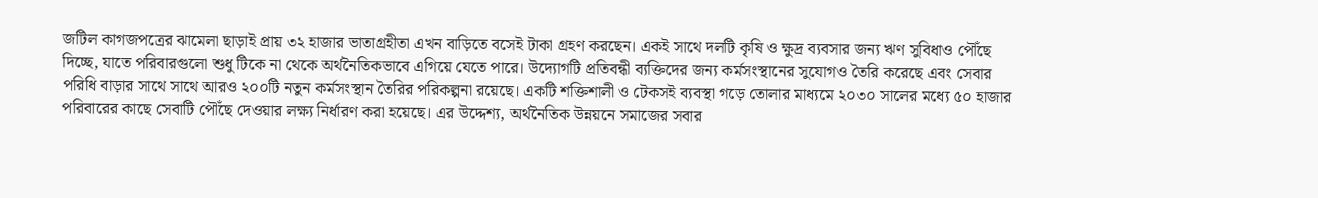জটিল কাগজপত্রের ঝামেলা ছাড়াই প্রায় ৩২ হাজার ভাতাগ্রহীতা এখন বাড়িতে বসেই টাকা গ্রহণ করছেন। একই সাথে দলটি কৃষি ও ক্ষুদ্র ব্যবসার জন্য ঋণ সুবিধাও পৌঁছে দিচ্ছে, যাতে পরিবারগুলো শুধু টিকে না থেকে অর্থনৈতিকভাবে এগিয়ে যেতে পারে। উদ্যোগটি প্রতিবন্ধী ব্যক্তিদের জন্য কর্মসংস্থানের সুযোগও তৈরি করেছে এবং সেবার পরিধি বাড়ার সাথে সাথে আরও ২০০টি নতুন কর্মসংস্থান তৈরির পরিকল্পনা রয়েছে। একটি শক্তিশালী ও টেকসই ব্যবস্থা গড়ে তোলার মাধ্যমে ২০৩০ সালের মধ্যে ৫০ হাজার পরিবারের কাছে সেবাটি পৌঁছে দেওয়ার লক্ষ্য নির্ধারণ করা হয়েছে। এর উদ্দেশ্য, অর্থনৈতিক উন্নয়নে সমাজের সবার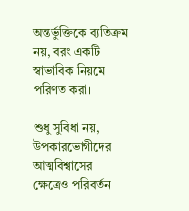অন্তর্ভুক্তিকে ব্যতিক্রম নয়, বরং একটি স্বাভাবিক নিয়মে পরিণত করা।

শুধু সুবিধা নয়, উপকারভোগীদের আত্মবিশ্বাসের ক্ষেত্রেও পরিবর্তন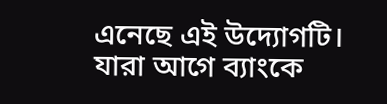এনেছে এই উদ্যোগটি। যারা আগে ব্যাংকে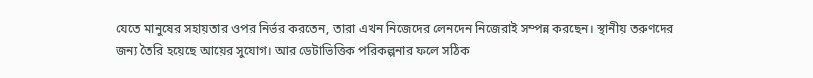যেতে মানুষের সহায়তার ওপর নির্ভর করতেন, তারা এখন নিজেদের লেনদেন নিজেরাই সম্পন্ন করছেন। স্থানীয় তরুণদের জন্য তৈরি হয়েছে আয়ের সুযোগ। আর ডেটাভিত্তিক পরিকল্পনার ফলে সঠিক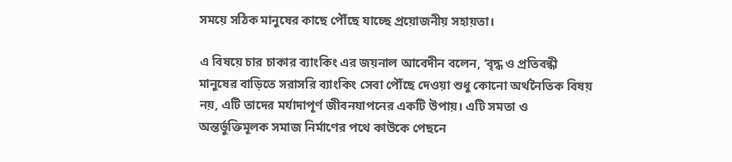সময়ে সঠিক মানুষের কাছে পৌঁছে যাচ্ছে প্রয়োজনীয় সহায়তা।

এ বিষয়ে চার চাকার ব্যাংকিং এর জয়নাল আবেদীন বলেন, ‘বৃদ্ধ ও প্রতিবন্ধী মানুষের বাড়িতে সরাসরি ব্যাংকিং সেবা পৌঁছে দেওয়া শুধু কোনো অর্থনৈতিক বিষয় নয়, এটি তাদের মর্যাদাপূর্ণ জীবনযাপনের একটি উপায়। এটি সমতা ও অন্তর্ভুক্তিমূলক সমাজ নির্মাণের পথে কাউকে পেছনে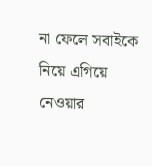না ফেলে সবাইকে নিয়ে এগিয়ে নেওয়ার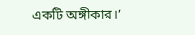একটি অঙ্গীকার।’